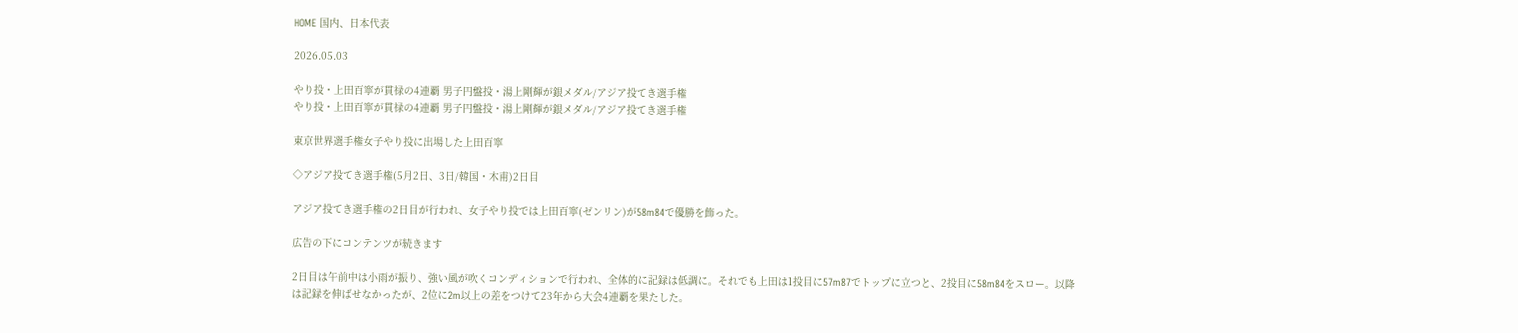HOME 国内、日本代表

2026.05.03

やり投・上田百寧が貫禄の4連覇 男子円盤投・湯上剛輝が銀メダル/アジア投てき選手権
やり投・上田百寧が貫禄の4連覇 男子円盤投・湯上剛輝が銀メダル/アジア投てき選手権

東京世界選手権女子やり投に出場した上田百寧

◇アジア投てき選手権(5月2日、3日/韓国・木甫)2日目

アジア投てき選手権の2日目が行われ、女子やり投では上田百寧(ゼンリン)が58m84で優勝を飾った。

広告の下にコンテンツが続きます

2日目は午前中は小雨が振り、強い風が吹くコンディションで行われ、全体的に記録は低調に。それでも上田は1投目に57m87でトップに立つと、2投目に58m84をスロー。以降は記録を伸ばせなかったが、2位に2m以上の差をつけて23年から大会4連覇を果たした。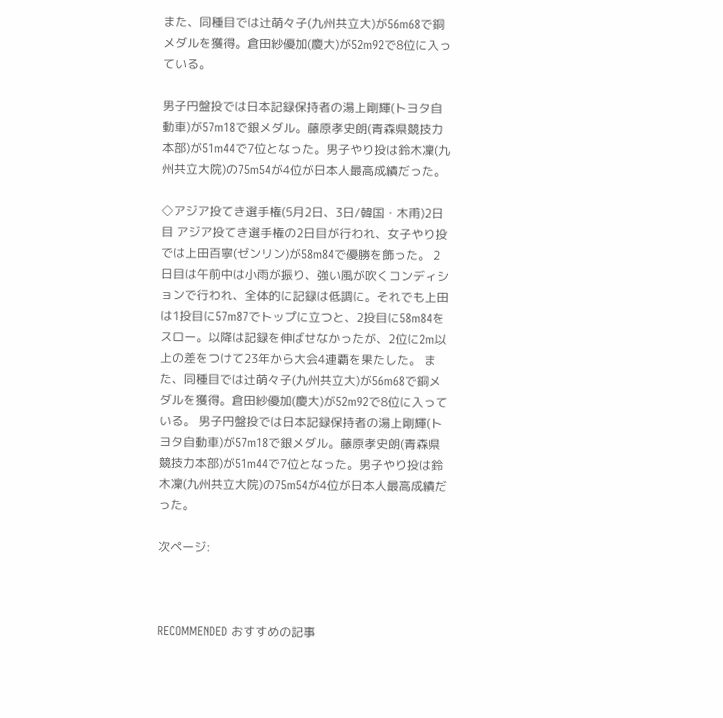また、同種目では辻萌々子(九州共立大)が56m68で銅メダルを獲得。倉田紗優加(慶大)が52m92で8位に入っている。

男子円盤投では日本記録保持者の湯上剛輝(トヨタ自動車)が57m18で銀メダル。藤原孝史朗(青森県競技力本部)が51m44で7位となった。男子やり投は鈴木凜(九州共立大院)の75m54が4位が日本人最高成績だった。

◇アジア投てき選手権(5月2日、3日/韓国・木甫)2日目 アジア投てき選手権の2日目が行われ、女子やり投では上田百寧(ゼンリン)が58m84で優勝を飾った。 2日目は午前中は小雨が振り、強い風が吹くコンディションで行われ、全体的に記録は低調に。それでも上田は1投目に57m87でトップに立つと、2投目に58m84をスロー。以降は記録を伸ばせなかったが、2位に2m以上の差をつけて23年から大会4連覇を果たした。 また、同種目では辻萌々子(九州共立大)が56m68で銅メダルを獲得。倉田紗優加(慶大)が52m92で8位に入っている。 男子円盤投では日本記録保持者の湯上剛輝(トヨタ自動車)が57m18で銀メダル。藤原孝史朗(青森県競技力本部)が51m44で7位となった。男子やり投は鈴木凜(九州共立大院)の75m54が4位が日本人最高成績だった。

次ページ:



RECOMMENDED おすすめの記事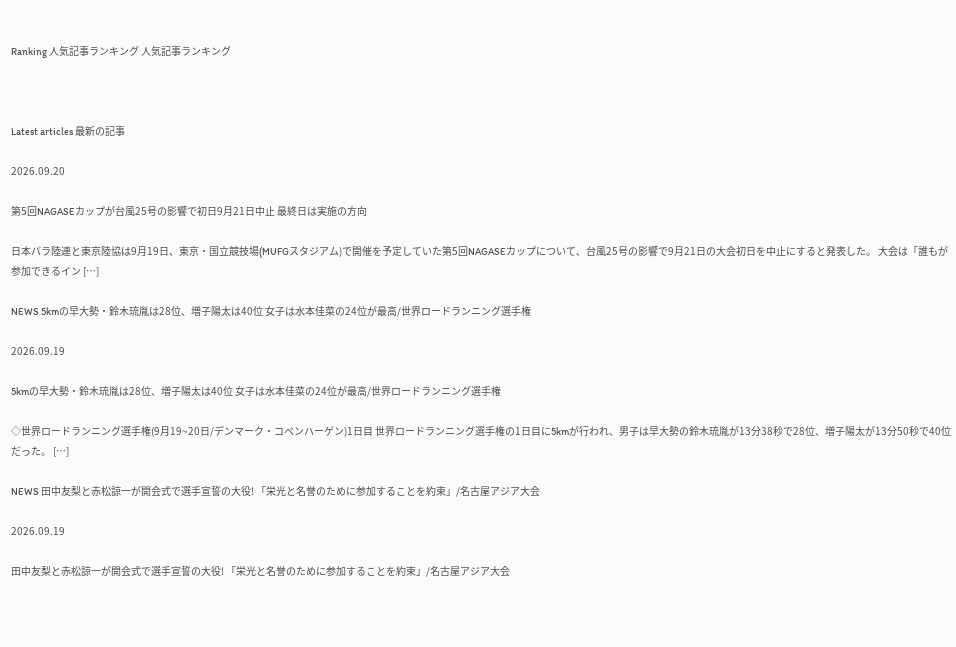Ranking 人気記事ランキング 人気記事ランキング



Latest articles 最新の記事

2026.09.20

第5回NAGASEカップが台風25号の影響で初日9月21日中止 最終日は実施の方向

日本パラ陸連と東京陸協は9月19日、東京・国立競技場(MUFGスタジアム)で開催を予定していた第5回NAGASEカップについて、台風25号の影響で9月21日の大会初日を中止にすると発表した。 大会は「誰もが参加できるイン […]

NEWS 5kmの早大勢・鈴木琉胤は28位、増子陽太は40位 女子は水本佳菜の24位が最高/世界ロードランニング選手権

2026.09.19

5kmの早大勢・鈴木琉胤は28位、増子陽太は40位 女子は水本佳菜の24位が最高/世界ロードランニング選手権

◇世界ロードランニング選手権(9月19~20日/デンマーク・コペンハーゲン)1日目 世界ロードランニング選手権の1日目に5kmが行われ、男子は早大勢の鈴木琉胤が13分38秒で28位、増子陽太が13分50秒で40位だった。 […]

NEWS 田中友梨と赤松諒一が開会式で選手宣誓の大役! 「栄光と名誉のために参加することを約束」/名古屋アジア大会

2026.09.19

田中友梨と赤松諒一が開会式で選手宣誓の大役! 「栄光と名誉のために参加することを約束」/名古屋アジア大会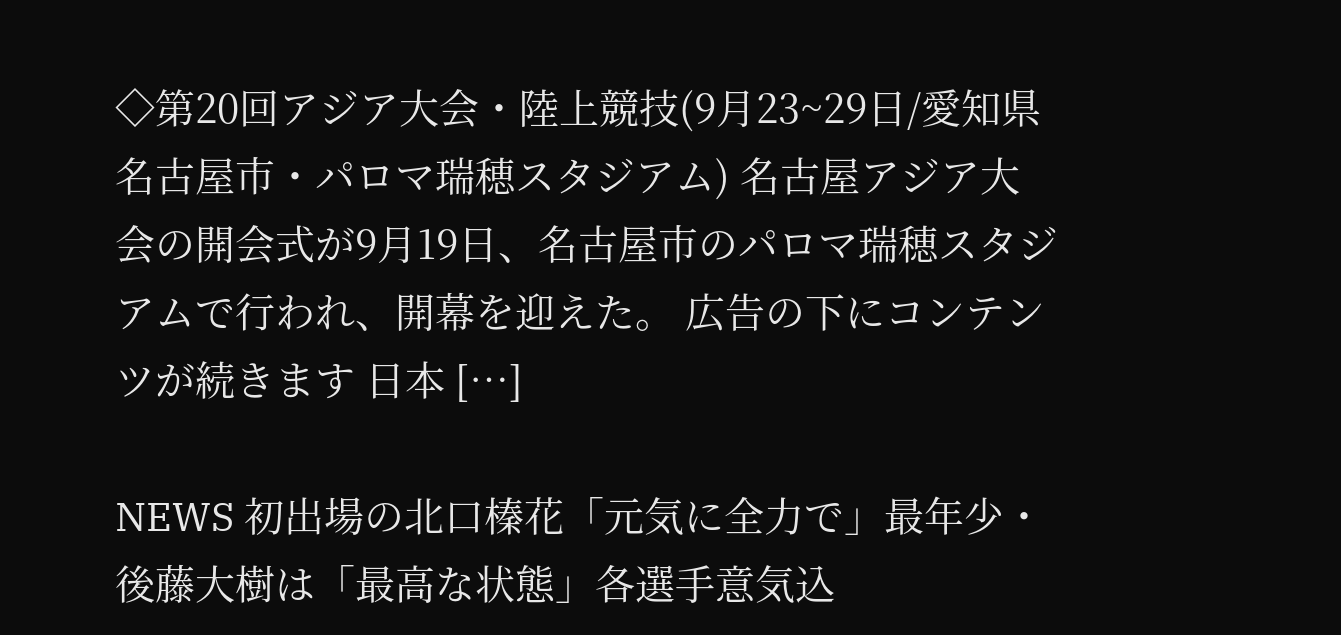◇第20回アジア大会・陸上競技(9月23~29日/愛知県名古屋市・パロマ瑞穂スタジアム) 名古屋アジア大会の開会式が9月19日、名古屋市のパロマ瑞穂スタジアムで行われ、開幕を迎えた。 広告の下にコンテンツが続きます 日本 […]

NEWS 初出場の北口榛花「元気に全力で」最年少・後藤大樹は「最高な状態」各選手意気込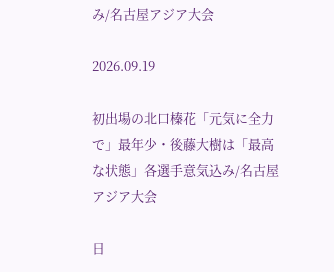み/名古屋アジア大会

2026.09.19

初出場の北口榛花「元気に全力で」最年少・後藤大樹は「最高な状態」各選手意気込み/名古屋アジア大会

日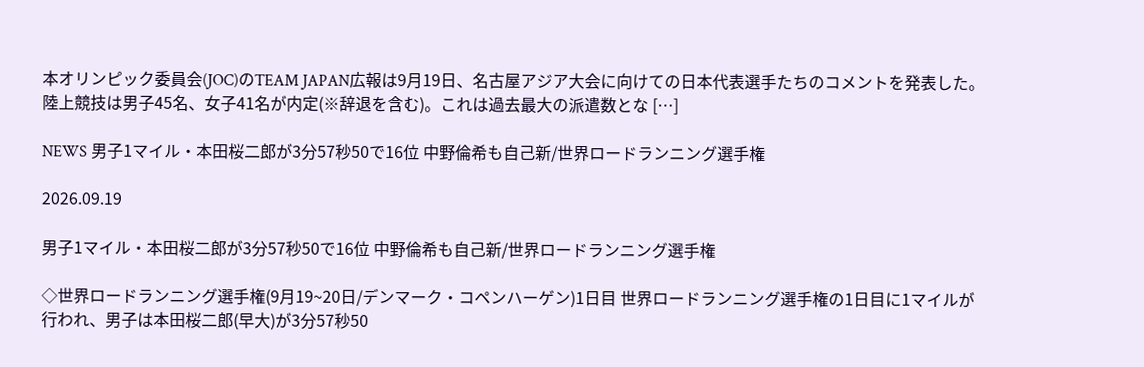本オリンピック委員会(JOC)のTEAM JAPAN広報は9月19日、名古屋アジア大会に向けての日本代表選手たちのコメントを発表した。 陸上競技は男子45名、女子41名が内定(※辞退を含む)。これは過去最大の派遣数とな […]

NEWS 男子1マイル・本田桜二郎が3分57秒50で16位 中野倫希も自己新/世界ロードランニング選手権

2026.09.19

男子1マイル・本田桜二郎が3分57秒50で16位 中野倫希も自己新/世界ロードランニング選手権

◇世界ロードランニング選手権(9月19~20日/デンマーク・コペンハーゲン)1日目 世界ロードランニング選手権の1日目に1マイルが行われ、男子は本田桜二郎(早大)が3分57秒50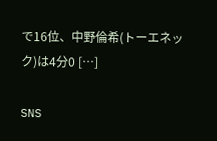で16位、中野倫希(トーエネック)は4分0 […]

SNS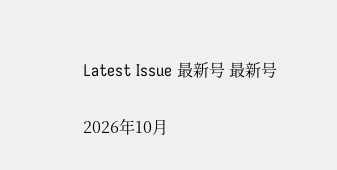Latest Issue 最新号 最新号

2026年10月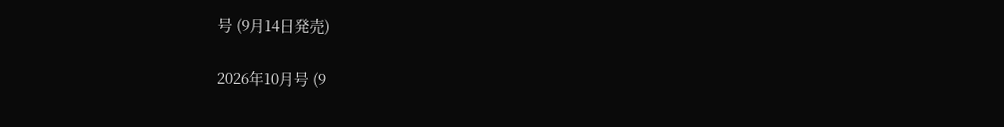号 (9月14日発売)

2026年10月号 (9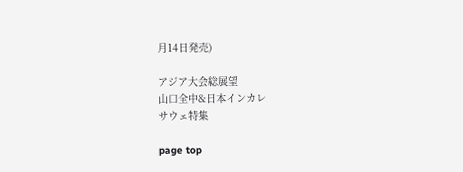月14日発売)

アジア大会総展望
山口全中&日本インカレ
サウェ特集

page top